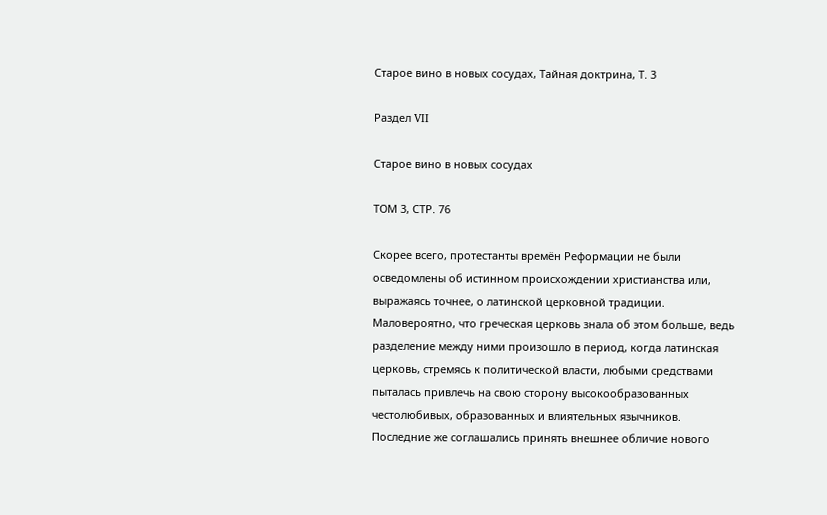Старое вино в новых сосудах, Тайная доктрина, Т. 3

Раздел VII

Старое вино в новых сосудах

ТОМ 3, СТР. 76

Скорее всего, протестанты времён Реформации не были осведомлены об истинном происхождении христианства или, выражаясь точнее, о латинской церковной традиции. Маловероятно, что греческая церковь знала об этом больше, ведь разделение между ними произошло в период, когда латинская церковь, стремясь к политической власти, любыми средствами пыталась привлечь на свою сторону высокообразованных честолюбивых, образованных и влиятельных язычников. Последние же соглашались принять внешнее обличие нового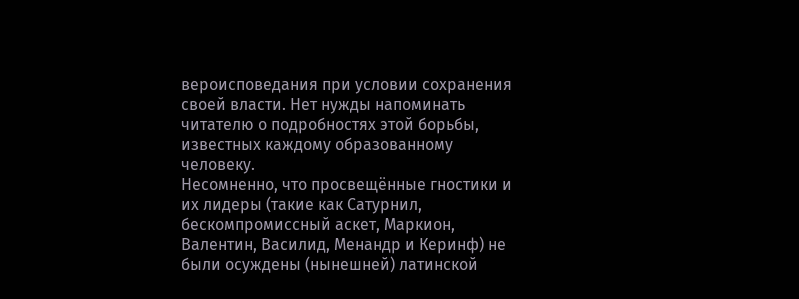вероисповедания при условии сохранения своей власти. Нет нужды напоминать читателю о подробностях этой борьбы, известных каждому образованному человеку.
Несомненно, что просвещённые гностики и их лидеры (такие как Сатурнил, бескомпромиссный аскет, Маркион, Валентин, Василид, Менандр и Керинф) не были осуждены (нынешней) латинской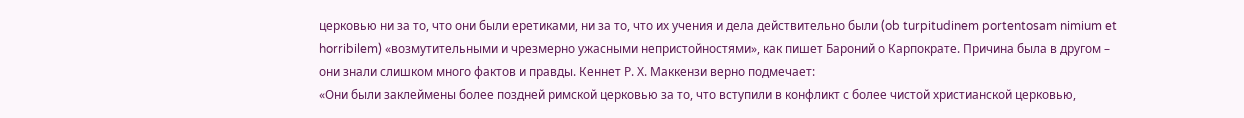церковью ни за то, что они были еретиками, ни за то, что их учения и дела действительно были (ob turpitudinem portentosam nimium et horribilem) «возмутительными и чрезмерно ужасными непристойностями», как пишет Бароний о Карпократе. Причина была в другом – они знали слишком много фактов и правды. Кеннет Р. Х. Маккензи верно подмечает:
«Они были заклеймены более поздней римской церковью за то, что вступили в конфликт с более чистой христианской церковью,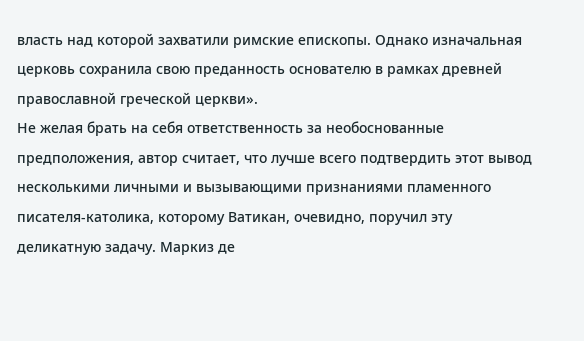власть над которой захватили римские епископы. Однако изначальная церковь сохранила свою преданность основателю в рамках древней православной греческой церкви».
Не желая брать на себя ответственность за необоснованные предположения, автор считает, что лучше всего подтвердить этот вывод несколькими личными и вызывающими признаниями пламенного писателя-католика, которому Ватикан, очевидно, поручил эту деликатную задачу. Маркиз де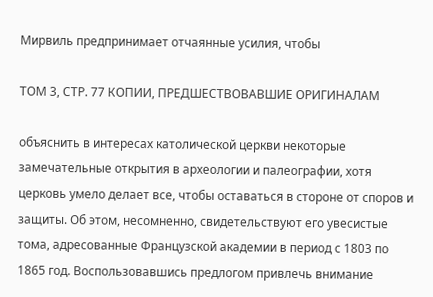Мирвиль предпринимает отчаянные усилия, чтобы

ТОМ 3, СТР. 77 КОПИИ, ПРЕДШЕСТВОВАВШИЕ ОРИГИНАЛАМ

объяснить в интересах католической церкви некоторые замечательные открытия в археологии и палеографии, хотя церковь умело делает все, чтобы оставаться в стороне от споров и защиты. Об этом, несомненно, свидетельствуют его увесистые тома, адресованные Французской академии в период с 1803 по 1865 год. Воспользовавшись предлогом привлечь внимание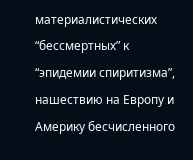материалистических “бессмертных” к “эпидемии спиритизма”, нашествию на Европу и Америку бесчисленного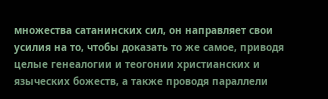множества сатанинских сил, он направляет свои усилия на то, чтобы доказать то же самое, приводя целые генеалогии и теогонии христианских и языческих божеств, а также проводя параллели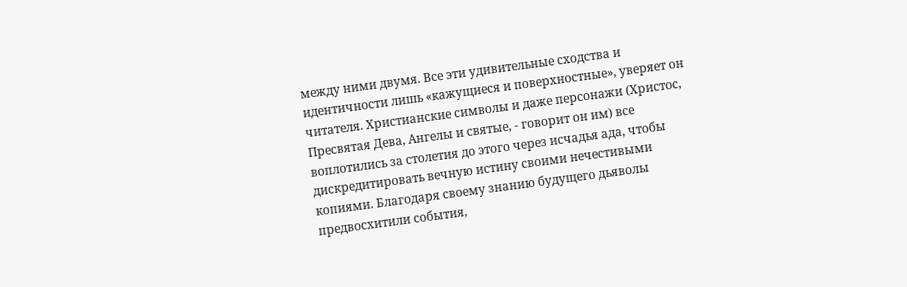между ними двумя. Все эти удивительные сходства и идентичности лишь «кажущиеся и поверхностные», уверяет он читателя. Христианские символы и даже персонажи (Христос, Пресвятая Дева, Ангелы и святые, - говорит он им) все воплотились за столетия до этого через исчадья ада, чтобы дискредитировать вечную истину своими нечестивыми копиями. Благодаря своему знанию будущего дьяволы предвосхитили события,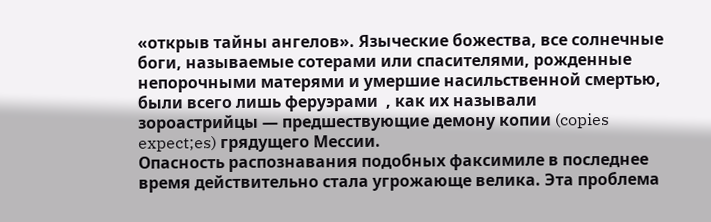«открыв тайны ангелов». Языческие божества, все солнечные боги, называемые сотерами или спасителями, рожденные непорочными матерями и умершие насильственной смертью, были всего лишь феруэрами  , как их называли
зороастрийцы — предшествующие демону копии (copies expect;es) грядущего Мессии.
Опасность распознавания подобных факсимиле в последнее время действительно стала угрожающе велика. Эта проблема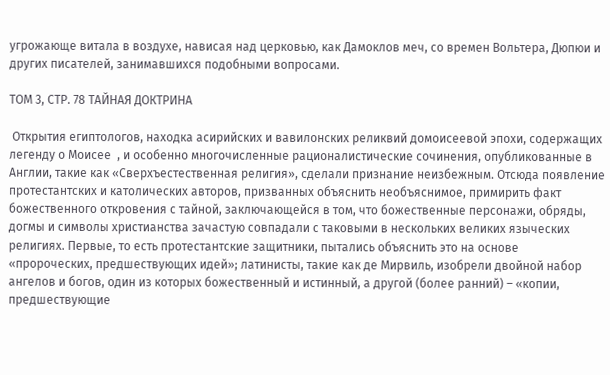угрожающе витала в воздухе, нависая над церковью, как Дамоклов меч, со времен Вольтера, Дюпюи и других писателей, занимавшихся подобными вопросами.

ТОМ 3, СТР. 78 ТАЙНАЯ ДОКТРИНА

 Открытия египтологов, находка асирийских и вавилонских реликвий домоисеевой эпохи, содержащих легенду о Моисее  , и особенно многочисленные рационалистические сочинения, опубликованные в Англии, такие как «Сверхъестественная религия», сделали признание неизбежным. Отсюда появление протестантских и католических авторов, призванных объяснить необъяснимое, примирить факт божественного откровения с тайной, заключающейся в том, что божественные персонажи, обряды, догмы и символы христианства зачастую совпадали с таковыми в нескольких великих языческих религиях. Первые, то есть протестантские защитники, пытались объяснить это на основе «пророческих, предшествующих идей»; латинисты, такие как де Мирвиль, изобрели двойной набор ангелов и богов, один из которых божественный и истинный, а другой (более ранний) – «копии, предшествующие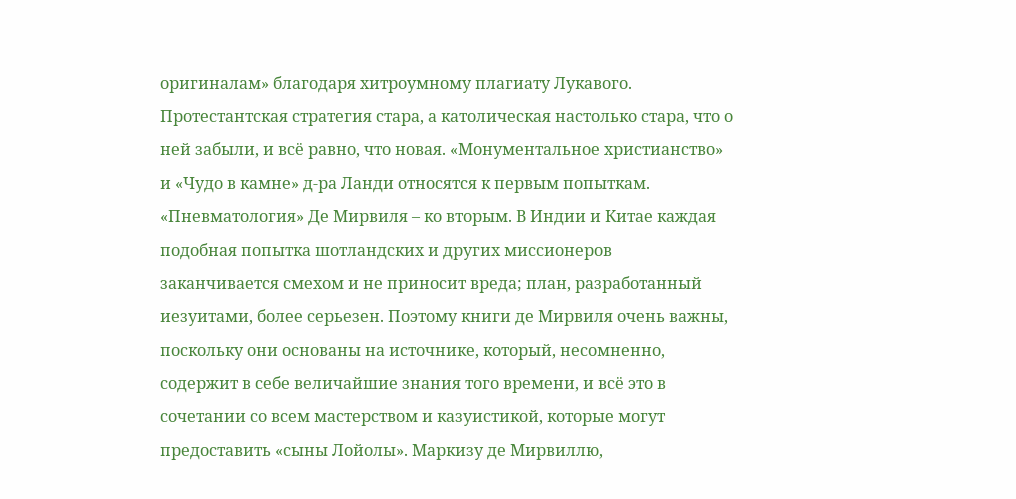оригиналам» благодаря хитроумному плагиату Лукавого.
Протестантская стратегия стара, а католическая настолько стара, что о ней забыли, и всё равно, что новая. «Монументальное христианство» и «Чудо в камне» д-ра Ланди относятся к первым попыткам. «Пневматология» Де Мирвиля – ко вторым. В Индии и Китае каждая подобная попытка шотландских и других миссионеров заканчивается смехом и не приносит вреда; план, разработанный иезуитами, более серьезен. Поэтому книги де Мирвиля очень важны, поскольку они основаны на источнике, который, несомненно, содержит в себе величайшие знания того времени, и всё это в сочетании со всем мастерством и казуистикой, которые могут предоставить «сыны Лойолы». Маркизу де Мирвиллю,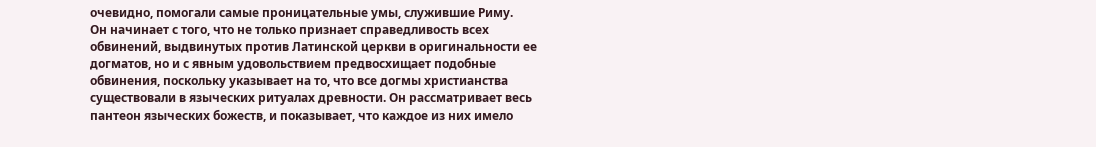очевидно, помогали самые проницательные умы, служившие Риму.
Он начинает с того, что не только признает справедливость всех обвинений, выдвинутых против Латинской церкви в оригинальности ее догматов, но и с явным удовольствием предвосхищает подобные обвинения, поскольку указывает на то, что все догмы христианства существовали в языческих ритуалах древности. Он рассматривает весь пантеон языческих божеств, и показывает, что каждое из них имело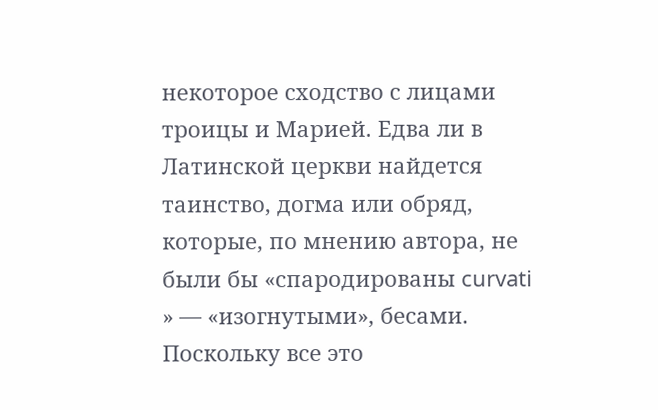некоторое сходство с лицами троицы и Марией. Едва ли в Латинской церкви найдется таинство, догма или обряд, которые, по мнению автора, не были бы «спародированы curvati » — «изогнутыми», бесами. Поскольку все это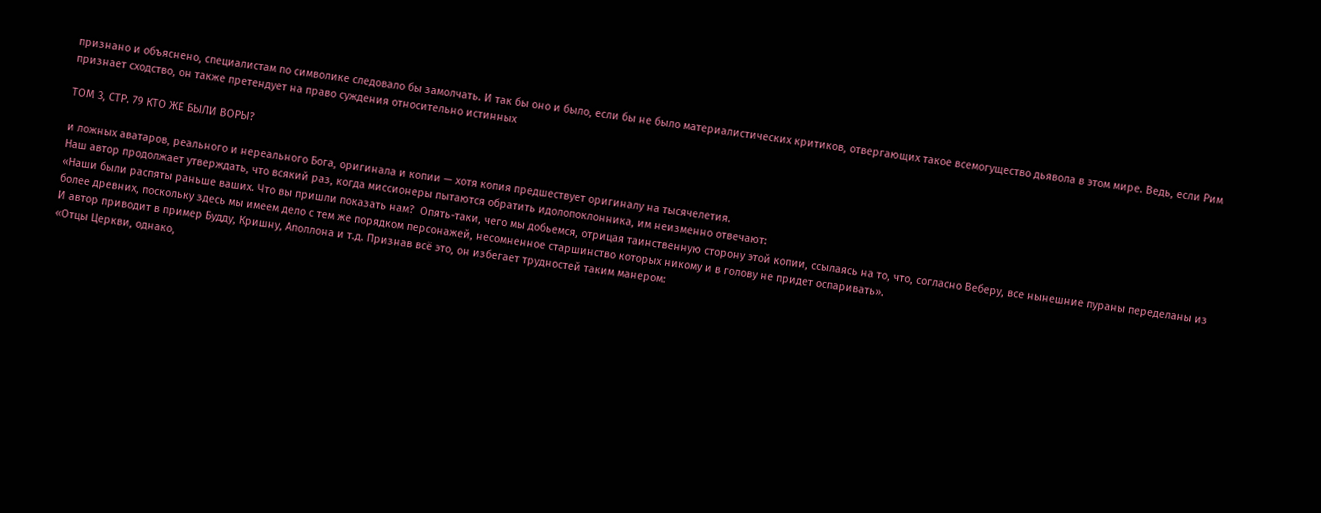признано и объяснено, специалистам по символике следовало бы замолчать. И так бы оно и было, если бы не было материалистических критиков, отвергающих такое всемогущество дьявола в этом мире. Ведь, если Рим признает сходство, он также претендует на право суждения относительно истинных

ТОМ 3, СТР. 79 КТО ЖЕ БЫЛИ ВОРЫ?

и ложных аватаров, реального и нереального Бога, оригинала и копии — хотя копия предшествует оригиналу на тысячелетия.
Наш автор продолжает утверждать, что всякий раз, когда миссионеры пытаются обратить идолопоклонника, им неизменно отвечают:
«Наши были распяты раньше ваших. Что вы пришли показать нам?  Опять-таки, чего мы добьемся, отрицая таинственную сторону этой копии, ссылаясь на то, что, согласно Веберу, все нынешние пураны переделаны из более древних, поскольку здесь мы имеем дело с тем же порядком персонажей, несомненное старшинство которых никому и в голову не придет оспаривать».
И автор приводит в пример Будду, Кришну, Аполлона и т.д. Признав всё это, он избегает трудностей таким манером:
«Отцы Церкви, однако,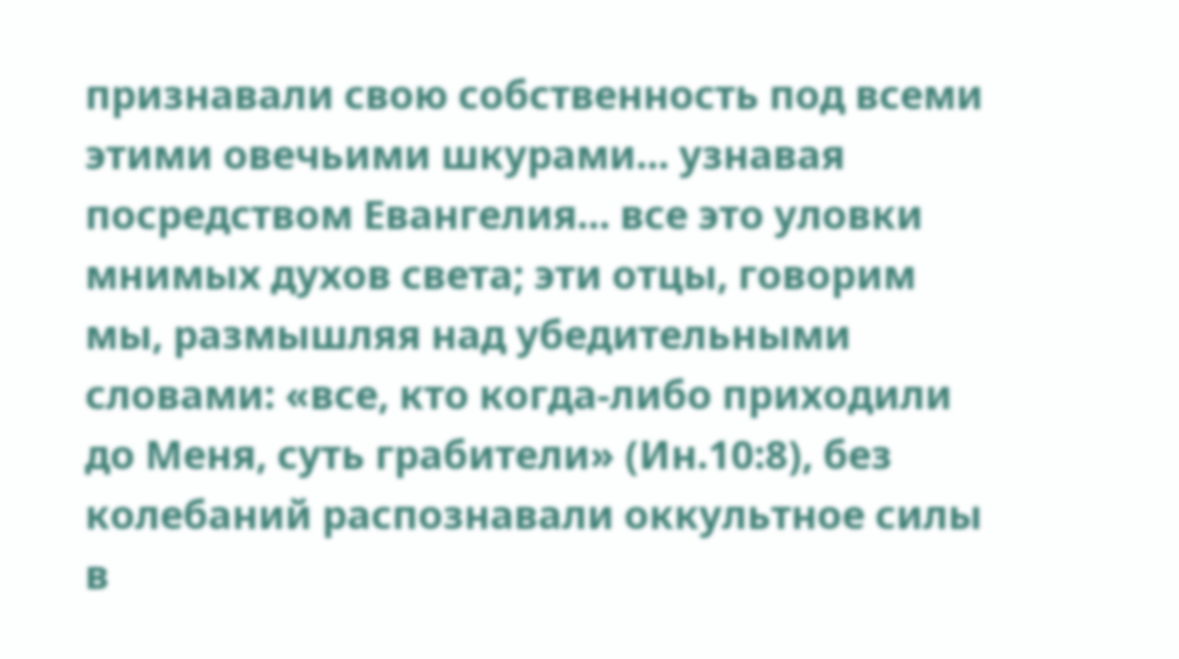признавали свою собственность под всеми этими овечьими шкурами... узнавая посредством Евангелия... все это уловки мнимых духов света; эти отцы, говорим мы, размышляя над убедительными словами: «все, кто когда-либо приходили до Меня, суть грабители» (Ин.10:8), без колебаний распознавали оккультное силы в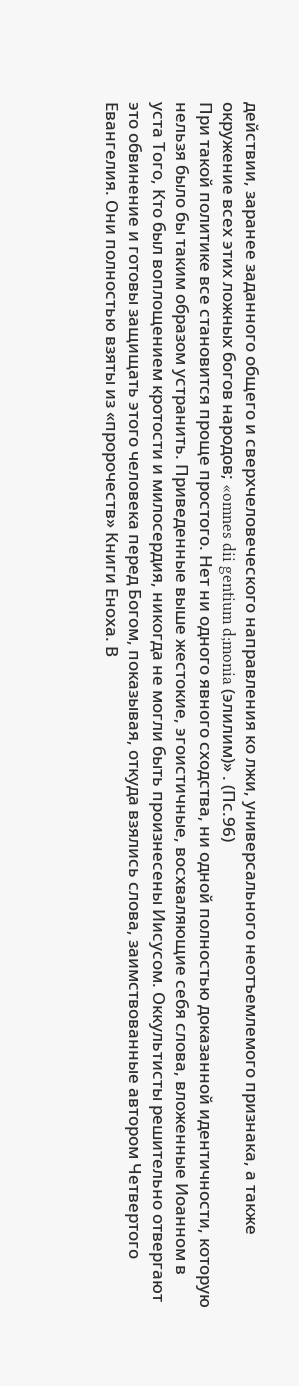действии, заранее заданного общего и сверхчеловеческого направления ко лжи, универсального неотъемлемого признака, а также окружение всех этих ложных богов народов; «omnes dii gentium d;monia (элилим)» . (Пс.96)
При такой политике все становится проще простого. Нет ни одного явного сходства, ни одной полностью доказанной идентичности, которую нельзя было бы таким образом устранить. Приведенные выше жестокие, эгоистичные, восхваляющие себя слова, вложенные Иоанном в уста Того, Кто был воплощением кротости и милосердия, никогда не могли быть произнесены Иисусом. Оккультисты решительно отвергают это обвинение и готовы защищать этого человека перед Богом, показывая, откуда взялись слова, заимствованные автором Четвертого Евангелия. Они полностью взяты из «пророчеств» Книги Еноха. В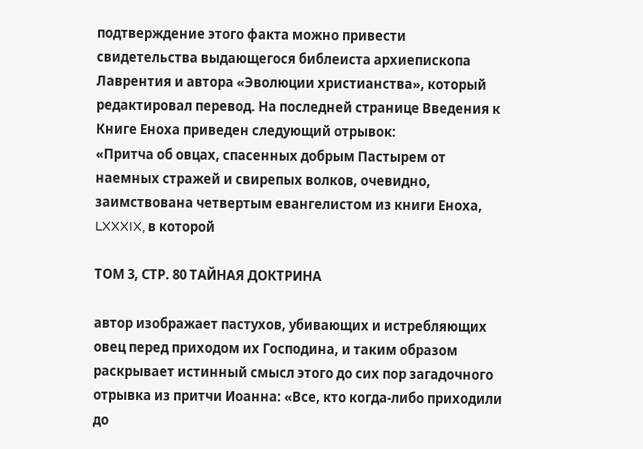подтверждение этого факта можно привести свидетельства выдающегося библеиста архиепископа Лаврентия и автора «Эволюции христианства», который редактировал перевод. На последней странице Введения к Книге Еноха приведен следующий отрывок:
«Притча об овцах, спасенных добрым Пастырем от наемных стражей и свирепых волков, очевидно, заимствована четвертым евангелистом из книги Еноха, LXXXIX, в которой

ТОМ 3, СТР. 80 ТАЙНАЯ ДОКТРИНА

автор изображает пастухов, убивающих и истребляющих овец перед приходом их Господина, и таким образом раскрывает истинный смысл этого до сих пор загадочного отрывка из притчи Иоанна: «Все, кто когда-либо приходили до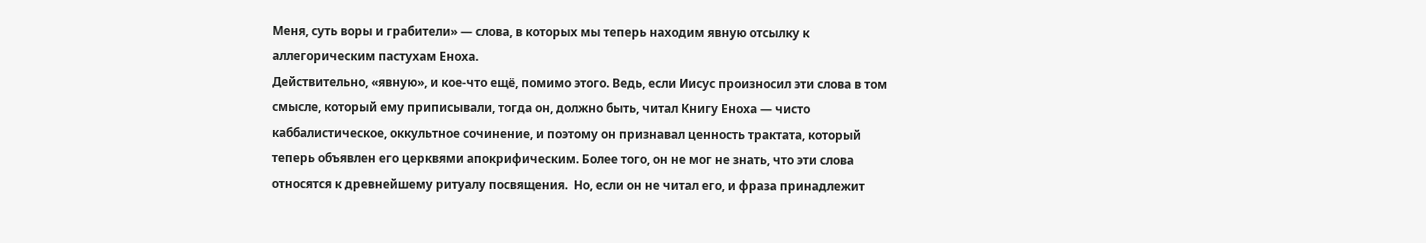Меня, суть воры и грабители» — слова, в которых мы теперь находим явную отсылку к аллегорическим пастухам Еноха.
Действительно, «явную», и кое-что ещё, помимо этого. Ведь, если Иисус произносил эти слова в том смысле, который ему приписывали, тогда он, должно быть, читал Книгу Еноха — чисто каббалистическое, оккультное сочинение, и поэтому он признавал ценность трактата, который теперь объявлен его церквями апокрифическим. Более того, он не мог не знать, что эти слова относятся к древнейшему ритуалу посвящения.  Но, если он не читал его, и фраза принадлежит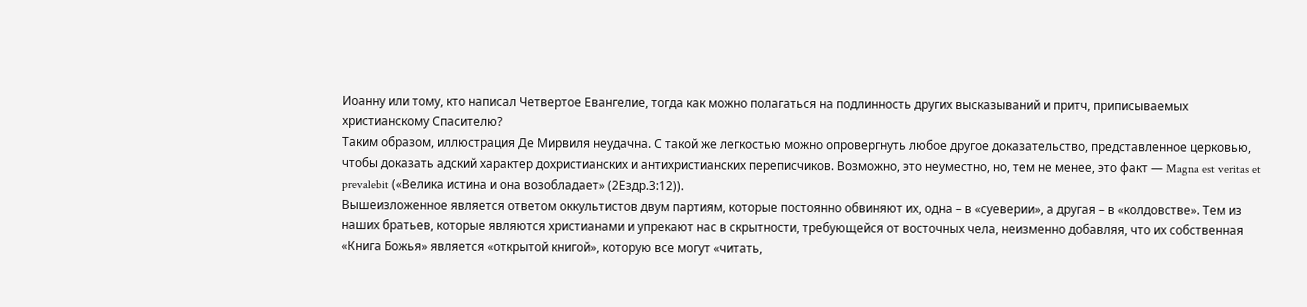Иоанну или тому, кто написал Четвертое Евангелие, тогда как можно полагаться на подлинность других высказываний и притч, приписываемых христианскому Спасителю?
Таким образом, иллюстрация Де Мирвиля неудачна. С такой же легкостью можно опровергнуть любое другое доказательство, представленное церковью, чтобы доказать адский характер дохристианских и антихристианских переписчиков. Возможно, это неуместно, но, тем не менее, это факт — Magna est veritas et prevalebit («Велика истина и она возобладает» (2Ездр.3:12)).
Вышеизложенное является ответом оккультистов двум партиям, которые постоянно обвиняют их, одна – в «суеверии», а другая – в «колдовстве». Тем из наших братьев, которые являются христианами и упрекают нас в скрытности, требующейся от восточных чела, неизменно добавляя, что их собственная «Книга Божья» является «открытой книгой», которую все могут «читать,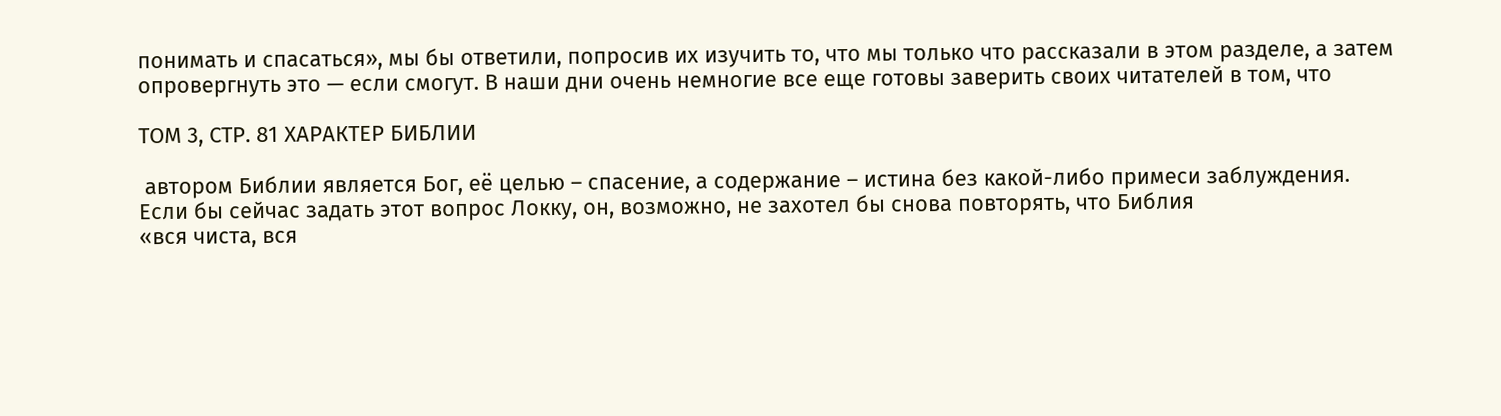понимать и спасаться», мы бы ответили, попросив их изучить то, что мы только что рассказали в этом разделе, а затем опровергнуть это — если смогут. В наши дни очень немногие все еще готовы заверить своих читателей в том, что

ТОМ 3, СТР. 81 ХАРАКТЕР БИБЛИИ

 автором Библии является Бог, её целью – спасение, а содержание – истина без какой-либо примеси заблуждения.
Если бы сейчас задать этот вопрос Локку, он, возможно, не захотел бы снова повторять, что Библия
«вся чиста, вся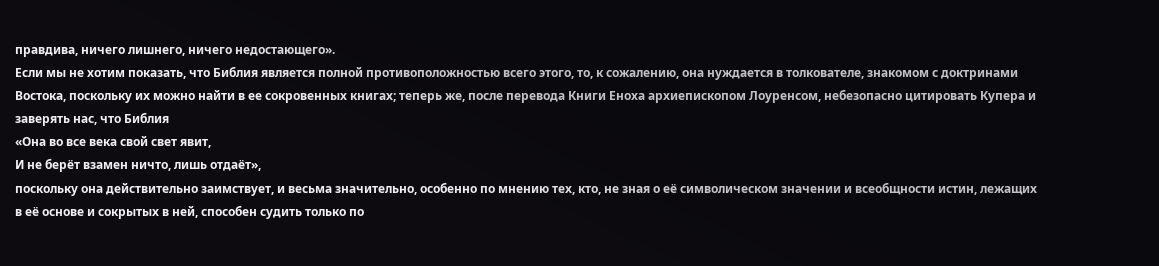правдива, ничего лишнего, ничего недостающего».
Если мы не хотим показать, что Библия является полной противоположностью всего этого, то, к сожалению, она нуждается в толкователе, знакомом с доктринами Востока, поскольку их можно найти в ее сокровенных книгах; теперь же, после перевода Книги Еноха архиепископом Лоуренсом, небезопасно цитировать Купера и заверять нас, что Библия
«Она во все века свой свет явит,
И не берёт взамен ничто, лишь отдаёт»,
поскольку она действительно заимствует, и весьма значительно, особенно по мнению тех, кто, не зная о её символическом значении и всеобщности истин, лежащих в её основе и сокрытых в ней, способен судить только по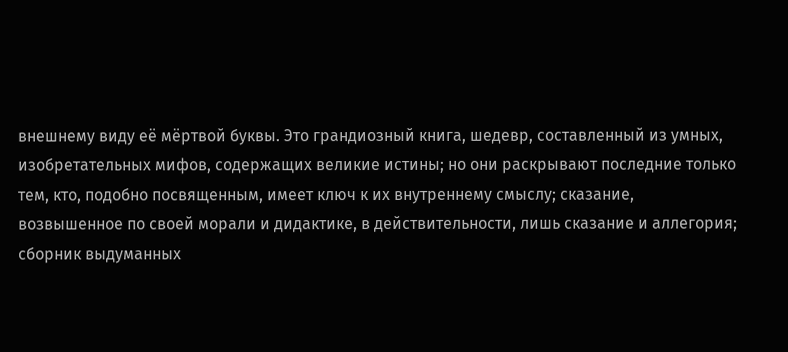внешнему виду её мёртвой буквы. Это грандиозный книга, шедевр, составленный из умных, изобретательных мифов, содержащих великие истины; но они раскрывают последние только тем, кто, подобно посвященным, имеет ключ к их внутреннему смыслу; сказание, возвышенное по своей морали и дидактике, в действительности, лишь сказание и аллегория; сборник выдуманных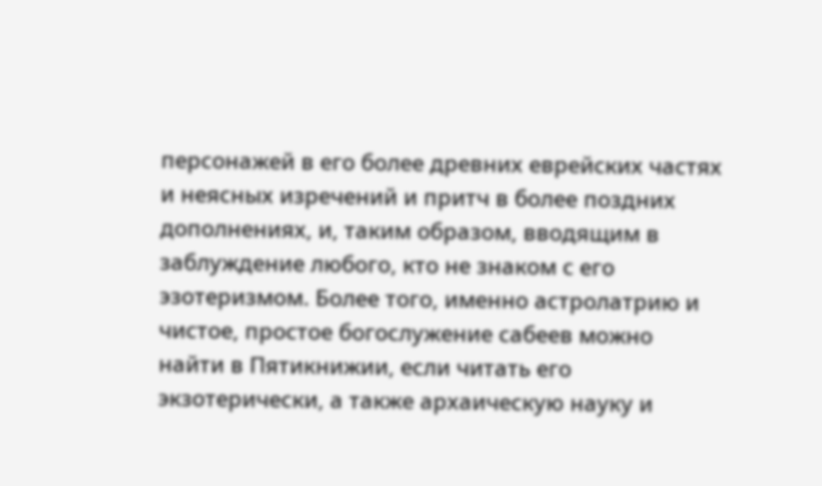персонажей в его более древних еврейских частях и неясных изречений и притч в более поздних дополнениях, и, таким образом, вводящим в заблуждение любого, кто не знаком с его эзотеризмом. Более того, именно астролатрию и чистое, простое богослужение сабеев можно найти в Пятикнижии, если читать его экзотерически, а также архаическую науку и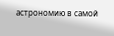астрономию в самой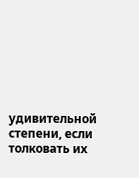удивительной степени, если толковать их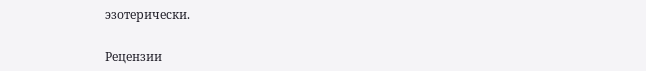эзотерически.


Рецензии